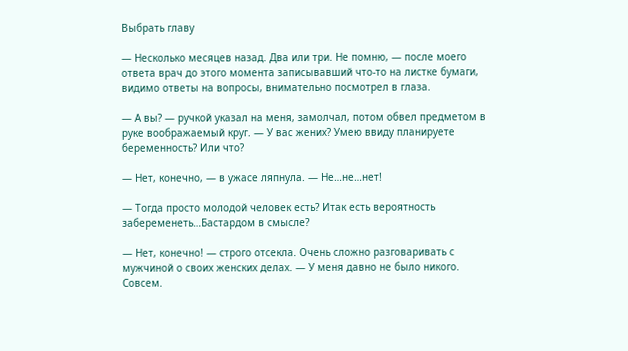Выбрать главу

— Несколько месяцев назад. Два или три. Не помню, — после моего ответа врач до этого момента записывавший что-то на листке бумаги, видимо ответы на вопросы, внимательно посмотрел в глаза.

— А вы? — ручкой указал на меня, замолчал, потом обвел предметом в руке воображаемый круг. — У вас жених? Умею ввиду планируете беременность? Или что?

— Нет, конечно, — в ужасе ляпнула. — Не…не…нет!

— Тогда просто молодой человек есть? Итак есть вероятность забеременеть…Бастардом в смысле?

— Нет, конечно! — строго отсекла. Очень сложно разговаривать с мужчиной о своих женских делах. — У меня давно не было никого. Совсем.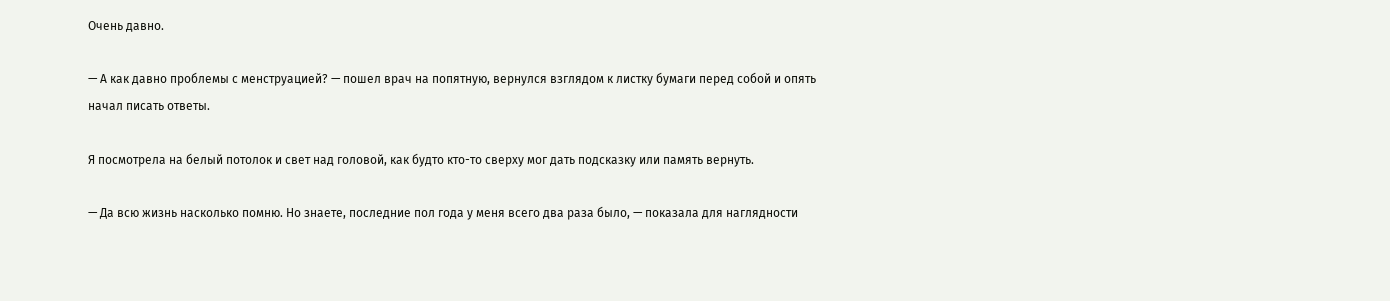Очень давно.

— А как давно проблемы с менструацией? — пошел врач на попятную, вернулся взглядом к листку бумаги перед собой и опять начал писать ответы.

Я посмотрела на белый потолок и свет над головой, как будто кто-то сверху мог дать подсказку или память вернуть.

— Да всю жизнь насколько помню. Но знаете, последние пол года у меня всего два раза было, — показала для наглядности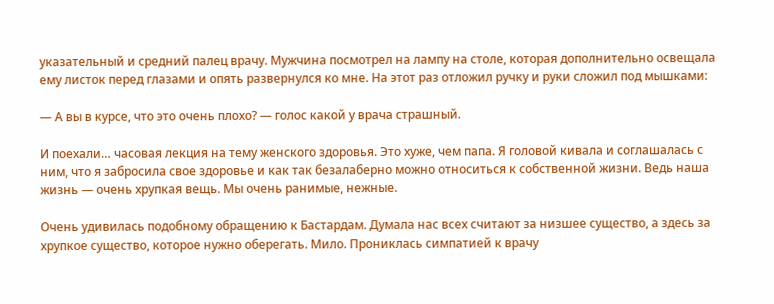указательный и средний палец врачу. Мужчина посмотрел на лампу на столе, которая дополнительно освещала ему листок перед глазами и опять развернулся ко мне. На этот раз отложил ручку и руки сложил под мышками:

— А вы в курсе, что это очень плохо? — голос какой у врача страшный.

И поехали… часовая лекция на тему женского здоровья. Это хуже, чем папа. Я головой кивала и соглашалась с ним, что я забросила свое здоровье и как так безалаберно можно относиться к собственной жизни. Ведь наша жизнь — очень хрупкая вещь. Мы очень ранимые, нежные.

Очень удивилась подобному обращению к Бастардам. Думала нас всех считают за низшее существо, а здесь за хрупкое существо, которое нужно оберегать. Мило. Прониклась симпатией к врачу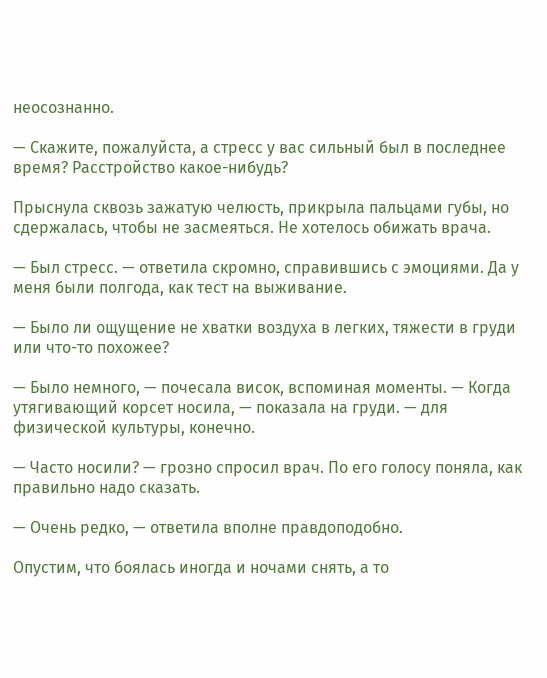неосознанно.

— Скажите, пожалуйста, а стресс у вас сильный был в последнее время? Расстройство какое-нибудь?

Прыснула сквозь зажатую челюсть, прикрыла пальцами губы, но сдержалась, чтобы не засмеяться. Не хотелось обижать врача.

— Был стресс. — ответила скромно, справившись с эмоциями. Да у меня были полгода, как тест на выживание.

— Было ли ощущение не хватки воздуха в легких, тяжести в груди или что-то похожее?

— Было немного, — почесала висок, вспоминая моменты. — Когда утягивающий корсет носила, — показала на груди. — для физической культуры, конечно.

— Часто носили? — грозно спросил врач. По его голосу поняла, как правильно надо сказать.

— Очень редко, — ответила вполне правдоподобно.

Опустим, что боялась иногда и ночами снять, а то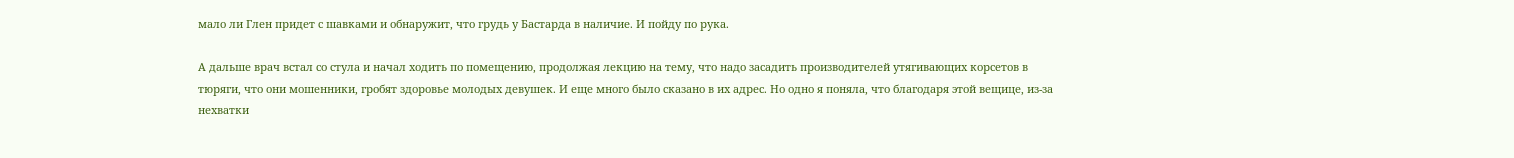мало ли Глен придет с шавками и обнаружит, что грудь у Бастарда в наличие. И пойду по рука.

А дальше врач встал со стула и начал ходить по помещению, продолжая лекцию на тему, что надо засадить производителей утягивающих корсетов в тюряги, что они мошенники, гробят здоровье молодых девушек. И еще много было сказано в их адрес. Но одно я поняла, что благодаря этой вещице, из-за нехватки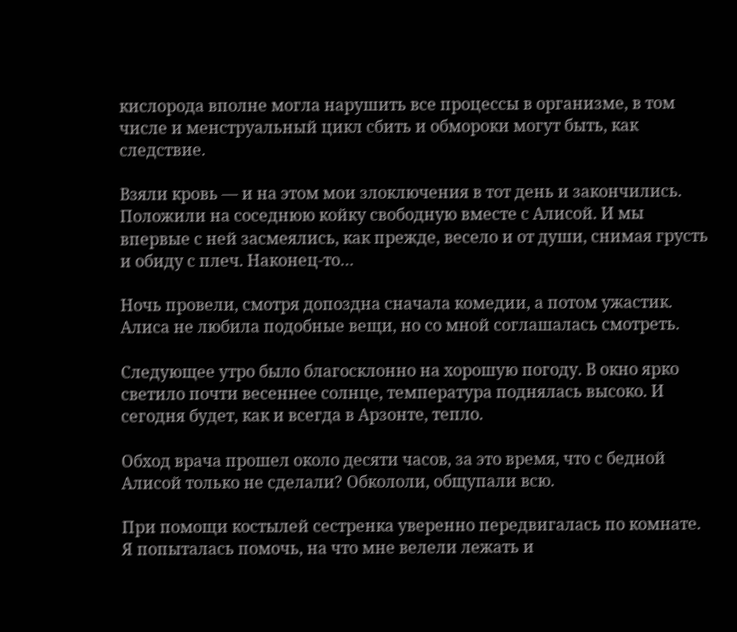кислорода вполне могла нарушить все процессы в организме, в том числе и менструальный цикл сбить и обмороки могут быть, как следствие.

Взяли кровь — и на этом мои злоключения в тот день и закончились. Положили на соседнюю койку свободную вместе с Алисой. И мы впервые с ней засмеялись, как прежде, весело и от души, снимая грусть и обиду с плеч. Наконец-то…

Ночь провели, смотря допоздна сначала комедии, а потом ужастик. Алиса не любила подобные вещи, но со мной соглашалась смотреть.

Следующее утро было благосклонно на хорошую погоду. В окно ярко светило почти весеннее солнце, температура поднялась высоко. И сегодня будет, как и всегда в Арзонте, тепло.

Обход врача прошел около десяти часов, за это время, что с бедной Алисой только не сделали? Обкололи, общупали всю.

При помощи костылей сестренка уверенно передвигалась по комнате. Я попыталась помочь, на что мне велели лежать и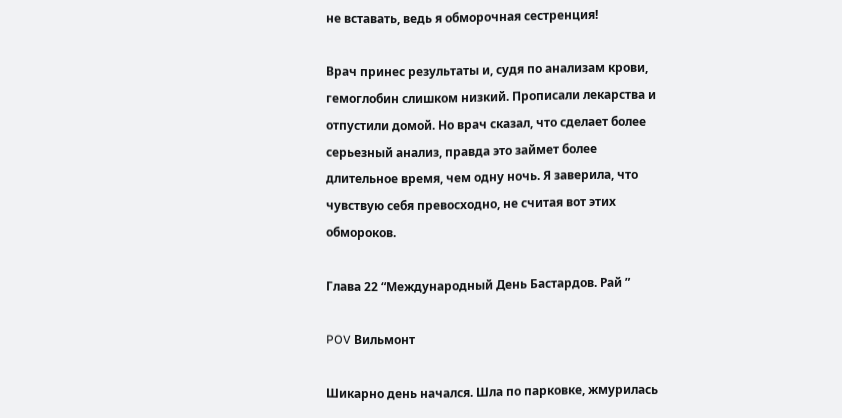не вставать, ведь я обморочная сестренция!

Врач принес результаты и, судя по анализам крови, гемоглобин слишком низкий. Прописали лекарства и отпустили домой. Но врач сказал, что сделает более серьезный анализ, правда это займет более длительное время, чем одну ночь. Я заверила, что чувствую себя превосходно, не считая вот этих обмороков.

Глава 22 “Международный День Бастардов. Рай ”

POV Вильмонт

Шикарно день начался. Шла по парковке, жмурилась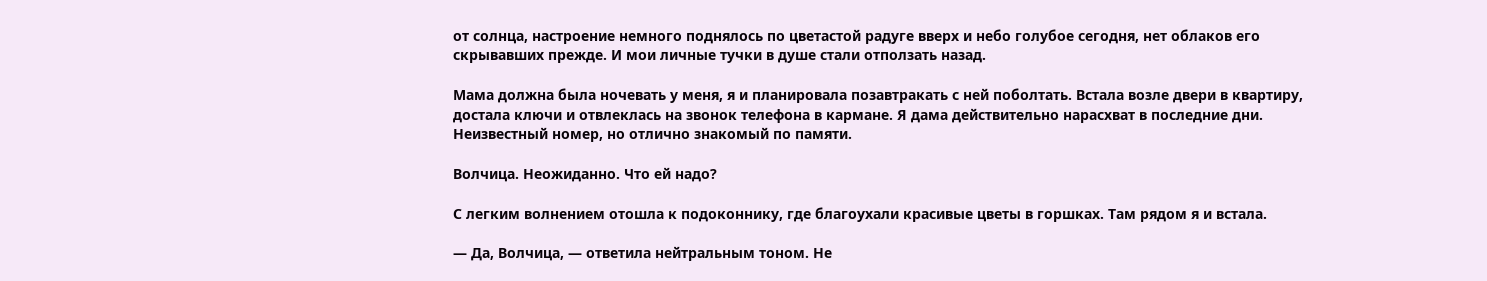от солнца, настроение немного поднялось по цветастой радуге вверх и небо голубое сегодня, нет облаков его скрывавших прежде. И мои личные тучки в душе стали отползать назад.

Мама должна была ночевать у меня, я и планировала позавтракать с ней поболтать. Встала возле двери в квартиру, достала ключи и отвлеклась на звонок телефона в кармане. Я дама действительно нарасхват в последние дни. Неизвестный номер, но отлично знакомый по памяти.

Волчица. Неожиданно. Что ей надо?

С легким волнением отошла к подоконнику, где благоухали красивые цветы в горшках. Там рядом я и встала.

— Да, Волчица, — ответила нейтральным тоном. Не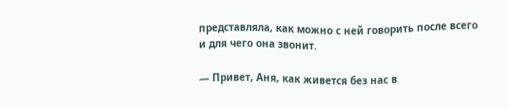представляла, как можно с ней говорить после всего и для чего она звонит.

— Привет, Аня, как живется без нас в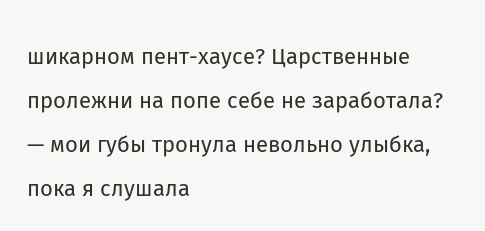шикарном пент-хаусе? Царственные пролежни на попе себе не заработала? — мои губы тронула невольно улыбка, пока я слушала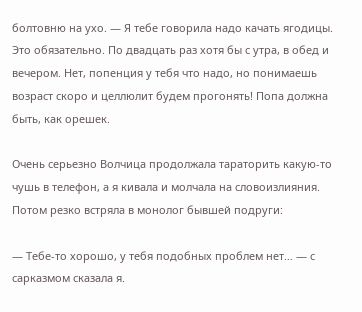болтовню на ухо. — Я тебе говорила надо качать ягодицы. Это обязательно. По двадцать раз хотя бы с утра, в обед и вечером. Нет, попенция у тебя что надо, но понимаешь возраст скоро и целлюлит будем прогонять! Попа должна быть, как орешек.

Очень серьезно Волчица продолжала тараторить какую-то чушь в телефон, а я кивала и молчала на словоизлияния. Потом резко встряла в монолог бывшей подруги:

— Тебе-то хорошо, у тебя подобных проблем нет… — с сарказмом сказала я.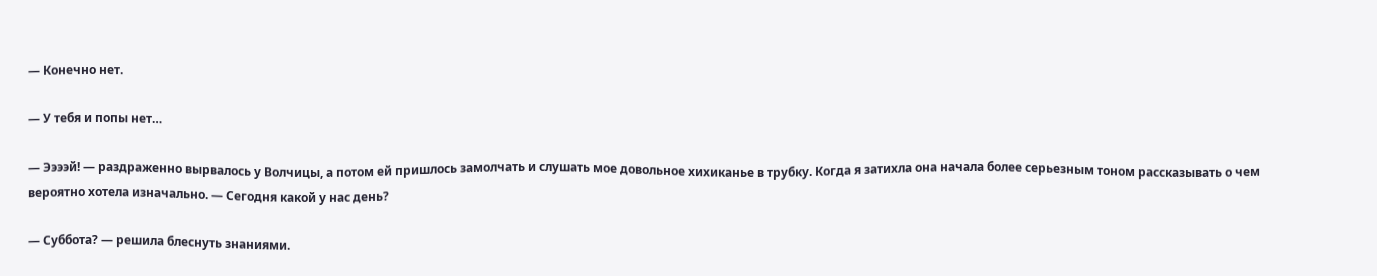— Конечно нет.

— У тебя и попы нет…

— Ээээй! — раздраженно вырвалось у Волчицы, а потом ей пришлось замолчать и слушать мое довольное хихиканье в трубку. Когда я затихла она начала более серьезным тоном рассказывать о чем вероятно хотела изначально. — Сегодня какой у нас день?

— Суббота? — решила блеснуть знаниями.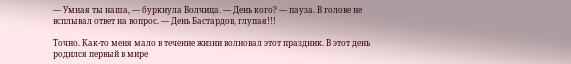— Умная ты наша, — буркнула Волчица. — День кого? — пауза. В голове не всплывал ответ на вопрос. — День Бастардов, глупая!!!

Точно. Как-то меня мало в течение жизни волновал этот праздник. В этот день родился первый в мире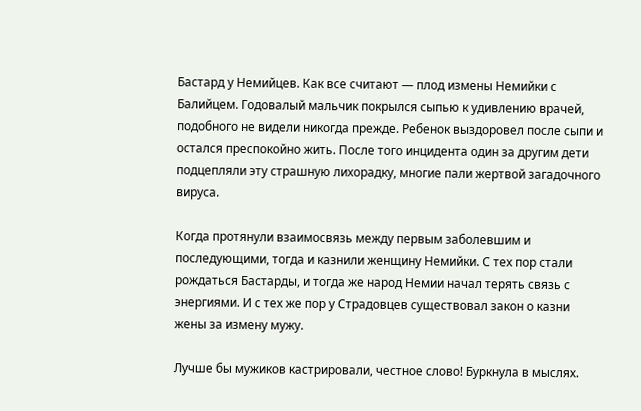Бастард у Немийцев. Как все считают — плод измены Немийки с Балийцем. Годовалый мальчик покрылся сыпью к удивлению врачей, подобного не видели никогда прежде. Ребенок выздоровел после сыпи и остался преспокойно жить. После того инцидента один за другим дети подцепляли эту страшную лихорадку, многие пали жертвой загадочного вируса.

Когда протянули взаимосвязь между первым заболевшим и последующими, тогда и казнили женщину Немийки. С тех пор стали рождаться Бастарды, и тогда же народ Немии начал терять связь с энергиями. И с тех же пор у Страдовцев существовал закон о казни жены за измену мужу.

Лучше бы мужиков кастрировали, честное слово! Буркнула в мыслях.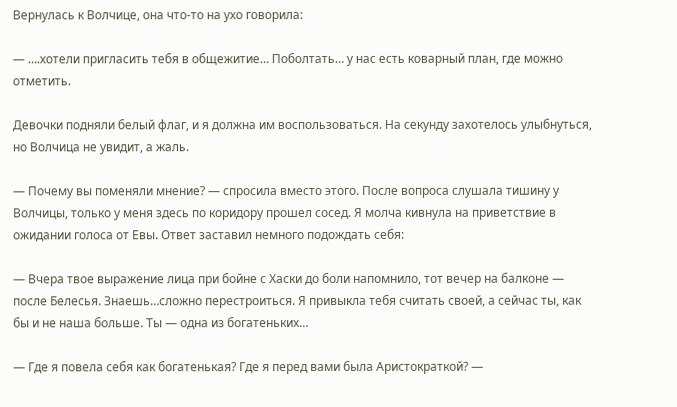Вернулась к Волчице, она что-то на ухо говорила:

— ….хотели пригласить тебя в общежитие… Поболтать… у нас есть коварный план, где можно отметить.

Девочки подняли белый флаг, и я должна им воспользоваться. На секунду захотелось улыбнуться, но Волчица не увидит, а жаль.

— Почему вы поменяли мнение? — спросила вместо этого. После вопроса слушала тишину у Волчицы, только у меня здесь по коридору прошел сосед. Я молча кивнула на приветствие в ожидании голоса от Евы. Ответ заставил немного подождать себя:

— Вчера твое выражение лица при бойне с Хаски до боли напомнило, тот вечер на балконе — после Белесья. Знаешь…сложно перестроиться. Я привыкла тебя считать своей, а сейчас ты, как бы и не наша больше. Ты — одна из богатеньких…

— Где я повела себя как богатенькая? Где я перед вами была Аристократкой? —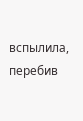вспылила, перебив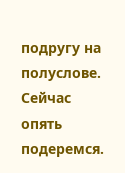подругу на полуслове. Сейчас опять подеремся.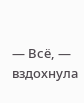— Всё, — вздохнула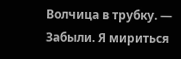Волчица в трубку. — Забыли. Я мириться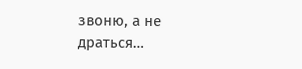звоню, а не драться…